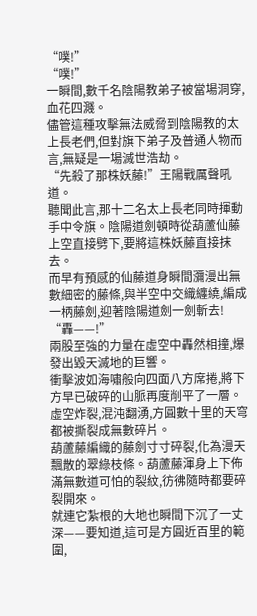“噗!”
“噗!”
一瞬間,數千名陰陽教弟子被當場洞穿,血花四濺。
儘管這種攻擊無法威脅到陰陽教的太上長老們,但對旗下弟子及普通人物而言,無疑是一場滅世浩劫。
“先殺了那株妖藤!”王陽戰厲聲吼道。
聽聞此言,那十二名太上長老同時揮動手中令旗。陰陽道劍頓時從葫蘆仙藤上空直接劈下,要將這株妖藤直接抹去。
而早有預感的仙藤道身瞬間瀰漫出無數細密的藤條,與半空中交織纏繞,編成一柄藤劍,迎著陰陽道劍一劍斬去!
“轟——!”
兩股至強的力量在虛空中轟然相撞,爆發出毀天滅地的巨響。
衝擊波如海嘯般向四面八方席捲,將下方早已破碎的山脈再度削平了一層。
虛空炸裂,混沌翻湧,方圓數十里的天穹都被撕裂成無數碎片。
葫蘆藤編織的藤劍寸寸碎裂,化為漫天飄散的翠綠枝條。葫蘆藤渾身上下佈滿無數道可怕的裂紋,彷彿隨時都要碎裂開來。
就連它紮根的大地也瞬間下沉了一丈深——要知道,這可是方圓近百里的範圍,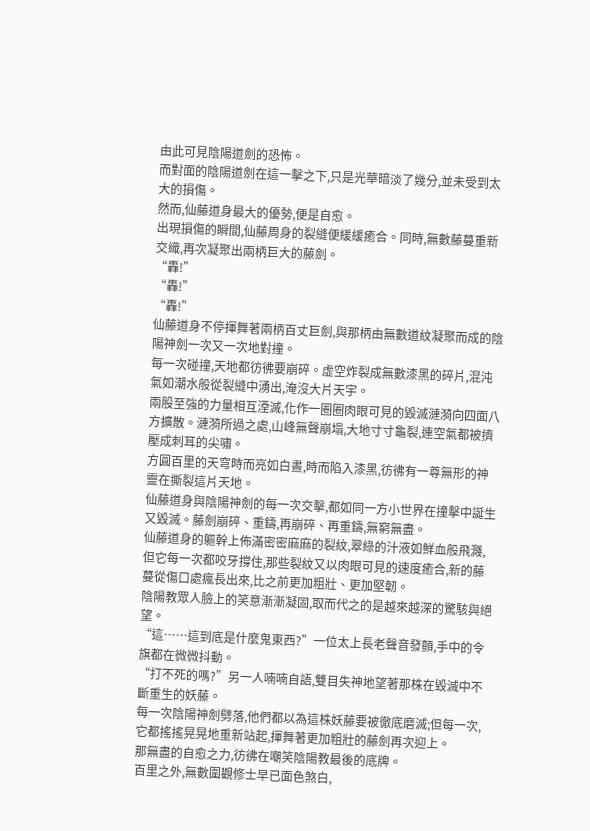由此可見陰陽道劍的恐怖。
而對面的陰陽道劍在這一擊之下,只是光華暗淡了幾分,並未受到太大的損傷。
然而,仙藤道身最大的優勢,便是自愈。
出現損傷的瞬間,仙藤周身的裂縫便緩緩癒合。同時,無數藤蔓重新交織,再次凝聚出兩柄巨大的藤劍。
“轟!”
“轟!”
“轟!”
仙藤道身不停揮舞著兩柄百丈巨劍,與那柄由無數道紋凝聚而成的陰陽神劍一次又一次地對撞。
每一次碰撞,天地都彷彿要崩碎。虛空炸裂成無數漆黑的碎片,混沌氣如潮水般從裂縫中湧出,淹沒大片天宇。
兩股至強的力量相互湮滅,化作一圈圈肉眼可見的毀滅漣漪向四面八方擴散。漣漪所過之處,山峰無聲崩塌,大地寸寸龜裂,連空氣都被擠壓成刺耳的尖嘯。
方圓百里的天穹時而亮如白晝,時而陷入漆黑,彷彿有一尊無形的神靈在撕裂這片天地。
仙藤道身與陰陽神劍的每一次交擊,都如同一方小世界在撞擊中誕生又毀滅。藤劍崩碎、重鑄,再崩碎、再重鑄,無窮無盡。
仙藤道身的軀幹上佈滿密密麻麻的裂紋,翠綠的汁液如鮮血般飛濺,但它每一次都咬牙撐住,那些裂紋又以肉眼可見的速度癒合,新的藤蔓從傷口處瘋長出來,比之前更加粗壯、更加堅韌。
陰陽教眾人臉上的笑意漸漸凝固,取而代之的是越來越深的驚駭與絕望。
“這……這到底是什麼鬼東西?”一位太上長老聲音發顫,手中的令旗都在微微抖動。
“打不死的嗎?”另一人喃喃自語,雙目失神地望著那株在毀滅中不斷重生的妖藤。
每一次陰陽神劍劈落,他們都以為這株妖藤要被徹底磨滅;但每一次,它都搖搖晃晃地重新站起,揮舞著更加粗壯的藤劍再次迎上。
那無盡的自愈之力,彷彿在嘲笑陰陽教最後的底牌。
百里之外,無數圍觀修士早已面色煞白,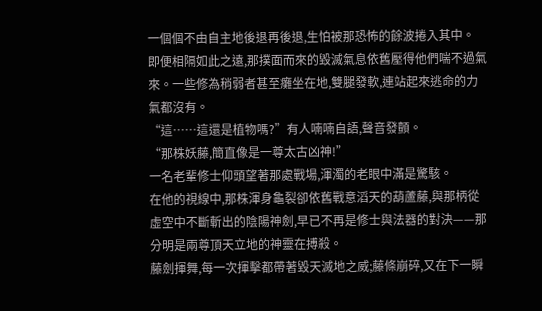一個個不由自主地後退再後退,生怕被那恐怖的餘波捲入其中。
即便相隔如此之遠,那撲面而來的毀滅氣息依舊壓得他們喘不過氣來。一些修為稍弱者甚至癱坐在地,雙腿發軟,連站起來逃命的力氣都沒有。
“這……這還是植物嗎?”有人喃喃自語,聲音發顫。
“那株妖藤,簡直像是一尊太古凶神!”
一名老輩修士仰頭望著那處戰場,渾濁的老眼中滿是驚駭。
在他的視線中,那株渾身龜裂卻依舊戰意滔天的葫蘆藤,與那柄從虛空中不斷斬出的陰陽神劍,早已不再是修士與法器的對決——那分明是兩尊頂天立地的神靈在搏殺。
藤劍揮舞,每一次揮擊都帶著毀天滅地之威;藤條崩碎,又在下一瞬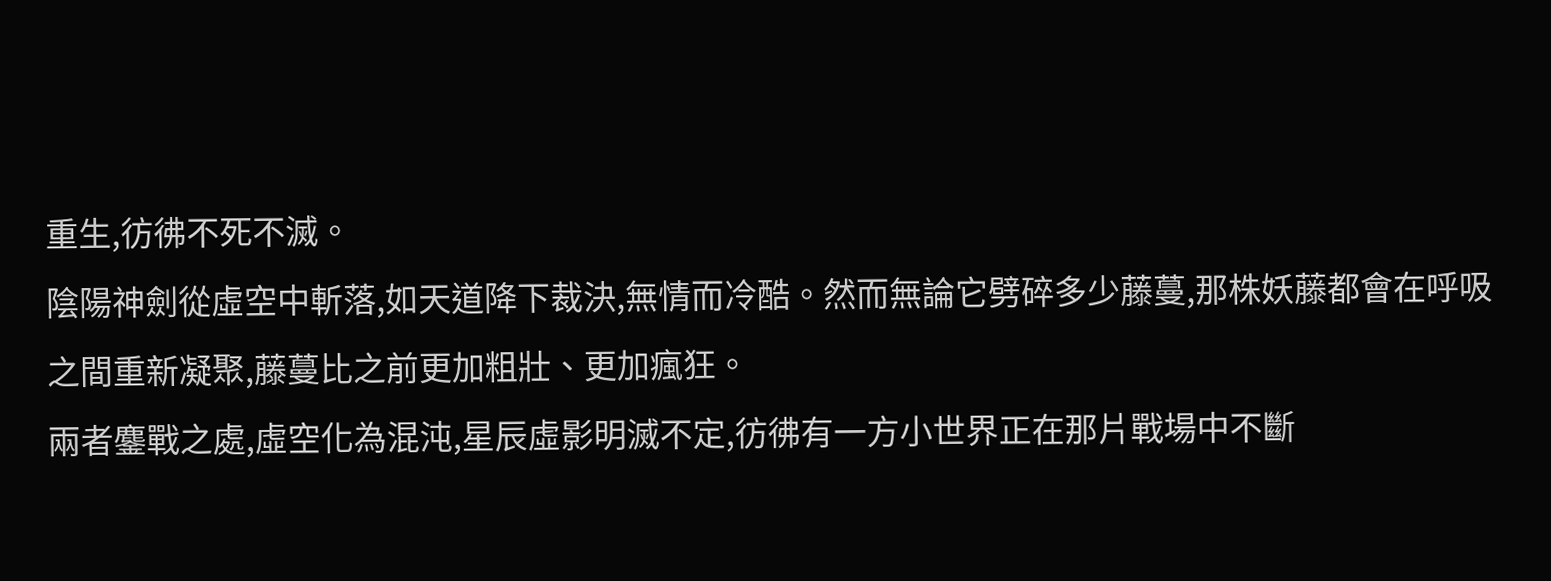重生,彷彿不死不滅。
陰陽神劍從虛空中斬落,如天道降下裁決,無情而冷酷。然而無論它劈碎多少藤蔓,那株妖藤都會在呼吸之間重新凝聚,藤蔓比之前更加粗壯、更加瘋狂。
兩者鏖戰之處,虛空化為混沌,星辰虛影明滅不定,彷彿有一方小世界正在那片戰場中不斷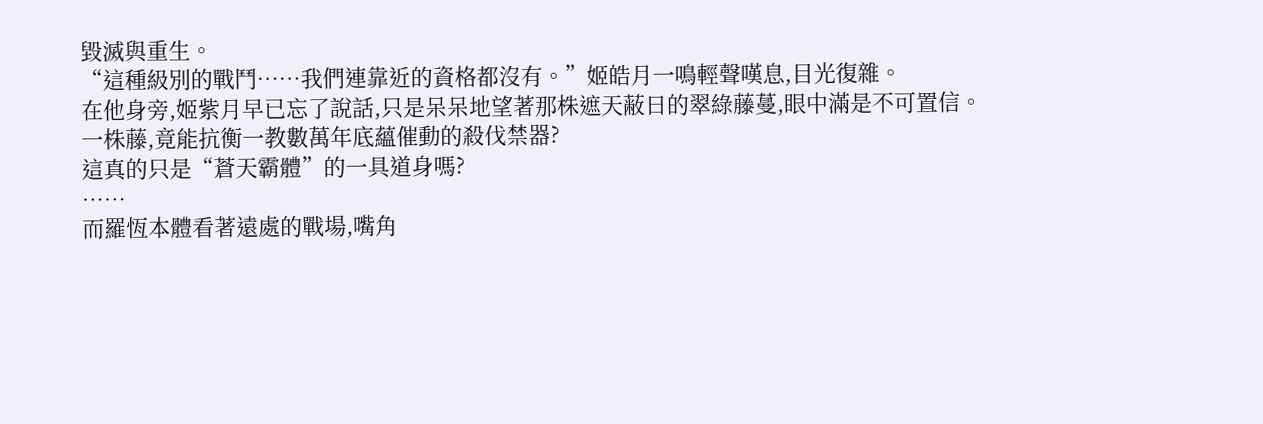毀滅與重生。
“這種級別的戰鬥……我們連靠近的資格都沒有。”姬皓月一鳴輕聲嘆息,目光復雜。
在他身旁,姬紫月早已忘了說話,只是呆呆地望著那株遮天蔽日的翠綠藤蔓,眼中滿是不可置信。
一株藤,竟能抗衡一教數萬年底蘊催動的殺伐禁器?
這真的只是“蒼天霸體”的一具道身嗎?
……
而羅恆本體看著遠處的戰場,嘴角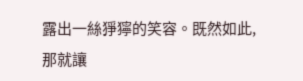露出一絲猙獰的笑容。既然如此,那就讓